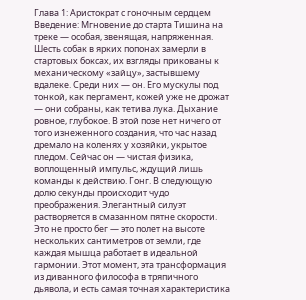Глава 1: Аристократ с гоночным сердцем
Введение: Мгновение до старта Тишина на треке — особая, звенящая, напряженная. Шесть собак в ярких попонах замерли в стартовых боксах, их взгляды прикованы к механическому «зайцу», застывшему вдалеке. Среди них — он. Его мускулы под тонкой, как пергамент, кожей уже не дрожат — они собраны, как тетива лука. Дыхание ровное, глубокое. В этой позе нет ничего от того изнеженного создания, что час назад дремало на коленях у хозяйки, укрытое пледом. Сейчас он — чистая физика, воплощенный импульс, ждущий лишь команды к действию. Гонг. В следующую долю секунды происходит чудо преображения. Элегантный силуэт растворяется в смазанном пятне скорости. Это не просто бег — это полет на высоте нескольких сантиметров от земли, где каждая мышца работает в идеальной гармонии. Этот момент, эта трансформация из диванного философа в тряпичного дьявола, и есть самая точная характеристика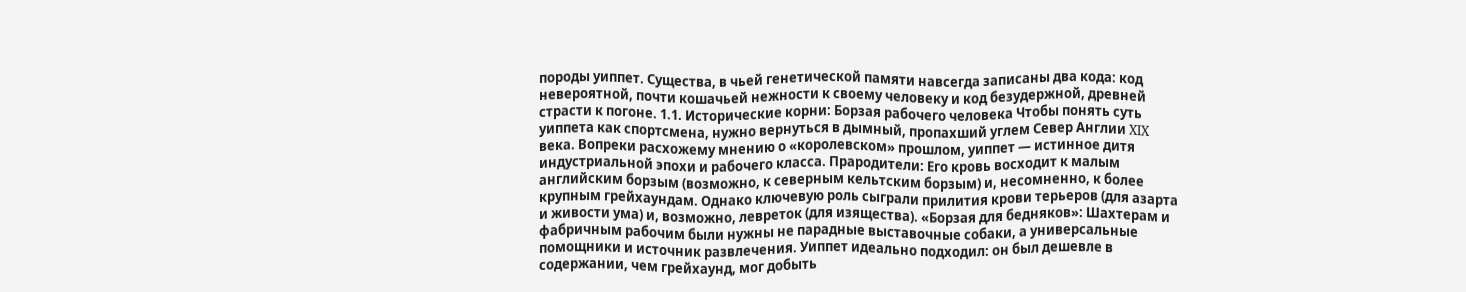породы уиппет. Существа, в чьей генетической памяти навсегда записаны два кода: код невероятной, почти кошачьей нежности к своему человеку и код безудержной, древней страсти к погоне. 1.1. Исторические корни: Борзая рабочего человека Чтобы понять суть уиппета как спортсмена, нужно вернуться в дымный, пропахший углем Север Англии XIX века. Вопреки расхожему мнению о «королевском» прошлом, уиппет — истинное дитя индустриальной эпохи и рабочего класса. Прародители: Его кровь восходит к малым английским борзым (возможно, к северным кельтским борзым) и, несомненно, к более крупным грейхаундам. Однако ключевую роль сыграли прилития крови терьеров (для азарта и живости ума) и, возможно, левреток (для изящества). «Борзая для бедняков»: Шахтерам и фабричным рабочим были нужны не парадные выставочные собаки, а универсальные помощники и источник развлечения. Уиппет идеально подходил: он был дешевле в содержании, чем грейхаунд, мог добыть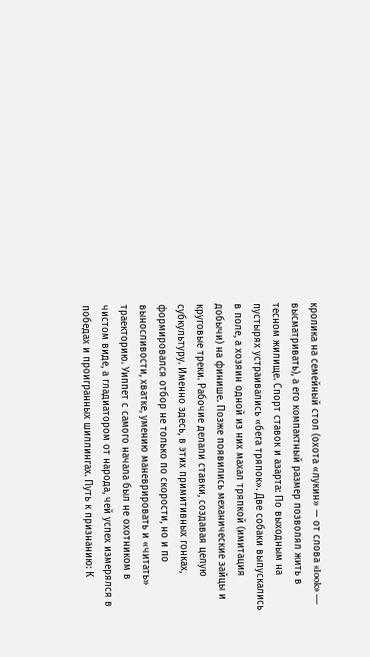кролика на семейный стол (охота «лукин» — от слова «look» — высматривать), а его компактный размер позволял жить в тесном жилище. Спорт ставок и азарта: По выходным на пустырях устраивались «бега тряпок». Две собаки выпускались в поле, а хозяин одной из них махал тряпкой (имитация добычи) на финише. Позже появились механические зайцы и круговые треки. Рабочие делали ставки, создавая целую субкультуру. Именно здесь, в этих примитивных гонках, формировался отбор не только по скорости, но и по выносливости, хватке, умению маневрировать и «читать» траекторию. Уиппет с самого начала был не охотником в чистом виде, а гладиатором от народа, чей успех измерялся в победах и проигранных шиллингах. Путь к признанию: К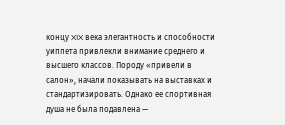концу XIX века элегантность и способности уиппета привлекли внимание среднего и высшего классов. Породу «привели в салон», начали показывать на выставках и стандартизировать. Однако ее спортивная душа не была подавлена —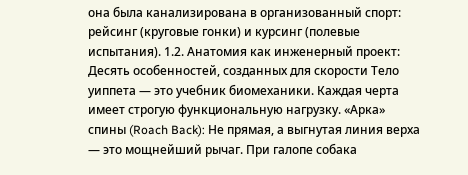она была канализирована в организованный спорт: рейсинг (круговые гонки) и курсинг (полевые испытания). 1.2. Анатомия как инженерный проект: Десять особенностей, созданных для скорости Тело уиппета — это учебник биомеханики. Каждая черта имеет строгую функциональную нагрузку. «Арка» спины (Roach Back): Не прямая, а выгнутая линия верха — это мощнейший рычаг. При галопе собака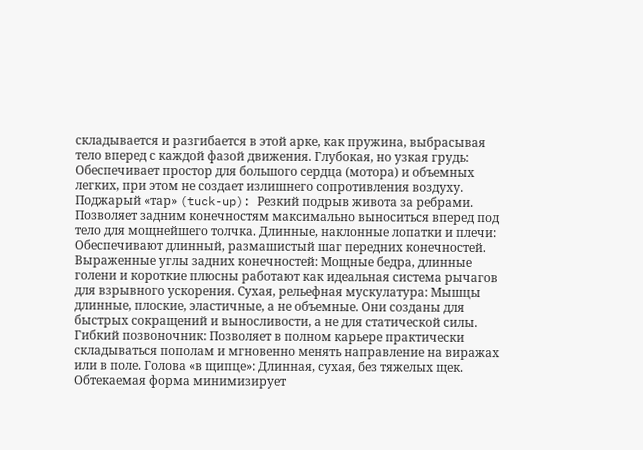складывается и разгибается в этой арке, как пружина, выбрасывая тело вперед с каждой фазой движения. Глубокая, но узкая грудь: Обеспечивает простор для большого сердца (мотора) и объемных легких, при этом не создает излишнего сопротивления воздуху. Поджарый «тар» (tuck-up): Резкий подрыв живота за ребрами. Позволяет задним конечностям максимально выноситься вперед под тело для мощнейшего толчка. Длинные, наклонные лопатки и плечи: Обеспечивают длинный, размашистый шаг передних конечностей. Выраженные углы задних конечностей: Мощные бедра, длинные голени и короткие плюсны работают как идеальная система рычагов для взрывного ускорения. Сухая, рельефная мускулатура: Мышцы длинные, плоские, эластичные, а не объемные. Они созданы для быстрых сокращений и выносливости, а не для статической силы. Гибкий позвоночник: Позволяет в полном карьере практически складываться пополам и мгновенно менять направление на виражах или в поле. Голова «в щипце»: Длинная, сухая, без тяжелых щек. Обтекаемая форма минимизирует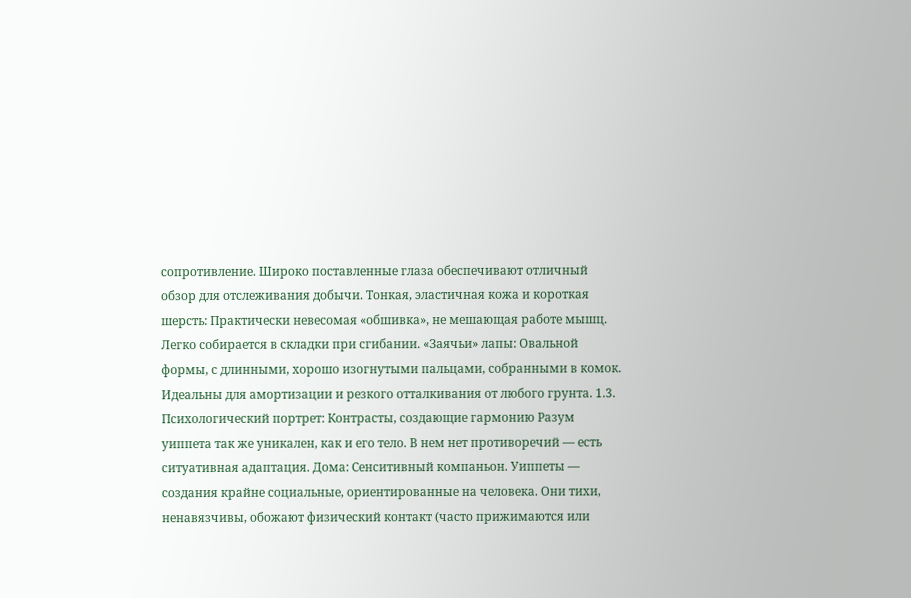сопротивление. Широко поставленные глаза обеспечивают отличный обзор для отслеживания добычи. Тонкая, эластичная кожа и короткая шерсть: Практически невесомая «обшивка», не мешающая работе мышц. Легко собирается в складки при сгибании. «Заячьи» лапы: Овальной формы, с длинными, хорошо изогнутыми пальцами, собранными в комок. Идеальны для амортизации и резкого отталкивания от любого грунта. 1.3. Психологический портрет: Контрасты, создающие гармонию Разум уиппета так же уникален, как и его тело. В нем нет противоречий — есть ситуативная адаптация. Дома: Сенситивный компаньон. Уиппеты — создания крайне социальные, ориентированные на человека. Они тихи, ненавязчивы, обожают физический контакт (часто прижимаются или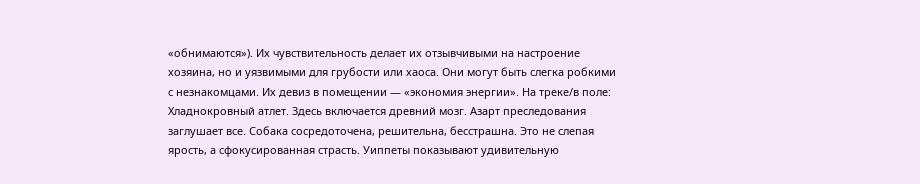«обнимаются»). Их чувствительность делает их отзывчивыми на настроение хозяина, но и уязвимыми для грубости или хаоса. Они могут быть слегка робкими с незнакомцами. Их девиз в помещении — «экономия энергии». На треке/в поле: Хладнокровный атлет. Здесь включается древний мозг. Азарт преследования заглушает все. Собака сосредоточена, решительна, бесстрашна. Это не слепая ярость, а сфокусированная страсть. Уиппеты показывают удивительную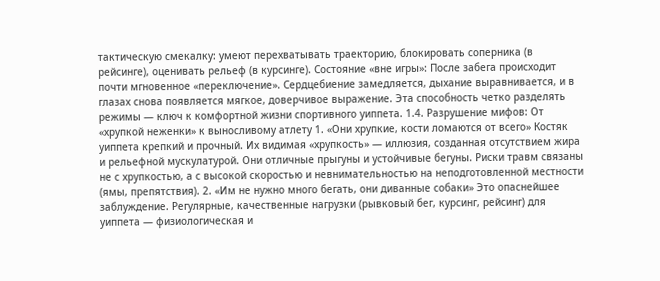тактическую смекалку: умеют перехватывать траекторию, блокировать соперника (в рейсинге), оценивать рельеф (в курсинге). Состояние «вне игры»: После забега происходит почти мгновенное «переключение». Сердцебиение замедляется, дыхание выравнивается, и в глазах снова появляется мягкое, доверчивое выражение. Эта способность четко разделять режимы — ключ к комфортной жизни спортивного уиппета. 1.4. Разрушение мифов: От «хрупкой неженки» к выносливому атлету 1. «Они хрупкие, кости ломаются от всего» Костяк уиппета крепкий и прочный. Их видимая «хрупкость» — иллюзия, созданная отсутствием жира и рельефной мускулатурой. Они отличные прыгуны и устойчивые бегуны. Риски травм связаны не с хрупкостью, а с высокой скоростью и невнимательностью на неподготовленной местности (ямы, препятствия). 2. «Им не нужно много бегать, они диванные собаки» Это опаснейшее заблуждение. Регулярные, качественные нагрузки (рывковый бег, курсинг, рейсинг) для уиппета — физиологическая и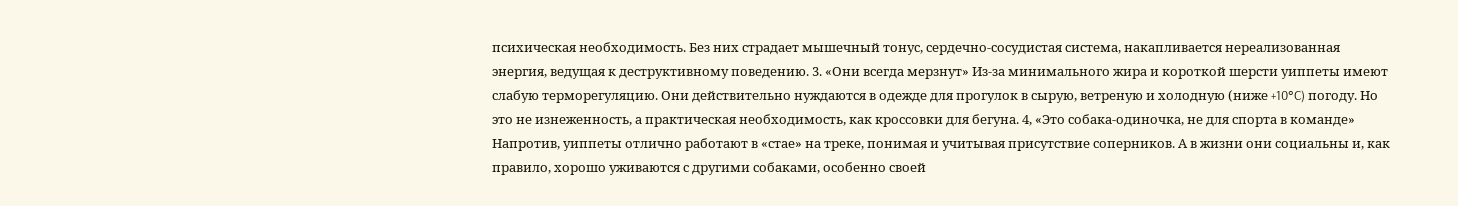психическая необходимость. Без них страдает мышечный тонус, сердечно-сосудистая система, накапливается нереализованная энергия, ведущая к деструктивному поведению. 3. «Они всегда мерзнут» Из-за минимального жира и короткой шерсти уиппеты имеют слабую терморегуляцию. Они действительно нуждаются в одежде для прогулок в сырую, ветреную и холодную (ниже +10°C) погоду. Но это не изнеженность, а практическая необходимость, как кроссовки для бегуна. 4, «Это собака-одиночка, не для спорта в команде» Напротив, уиппеты отлично работают в «стае» на треке, понимая и учитывая присутствие соперников. А в жизни они социальны и, как правило, хорошо уживаются с другими собаками, особенно своей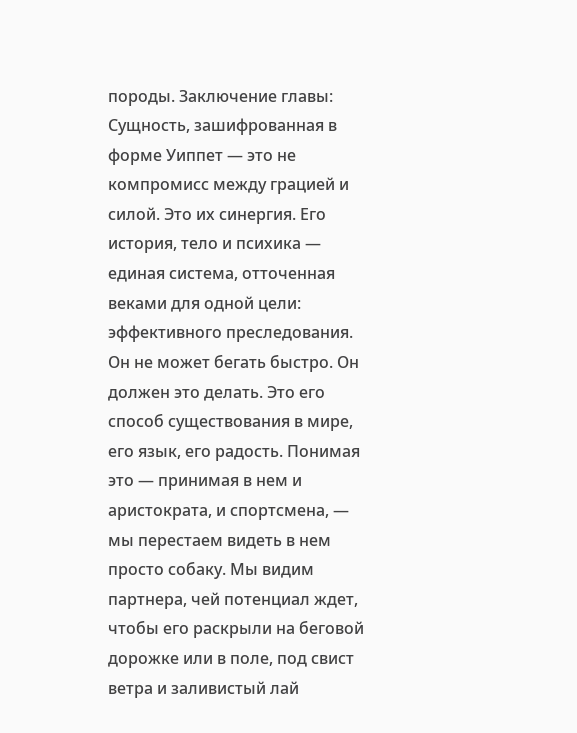породы. Заключение главы: Сущность, зашифрованная в форме Уиппет — это не компромисс между грацией и силой. Это их синергия. Его история, тело и психика — единая система, отточенная веками для одной цели: эффективного преследования. Он не может бегать быстро. Он должен это делать. Это его способ существования в мире, его язык, его радость. Понимая это — принимая в нем и аристократа, и спортсмена, — мы перестаем видеть в нем просто собаку. Мы видим партнера, чей потенциал ждет, чтобы его раскрыли на беговой дорожке или в поле, под свист ветра и заливистый лай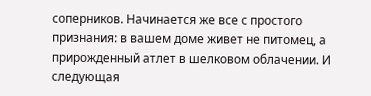соперников. Начинается же все с простого признания: в вашем доме живет не питомец, а прирожденный атлет в шелковом облачении. И следующая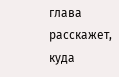глава расскажет, куда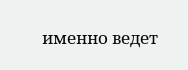именно ведет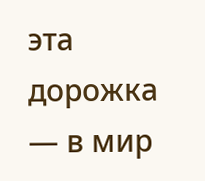эта дорожка — в мир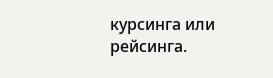курсинга или рейсинга.